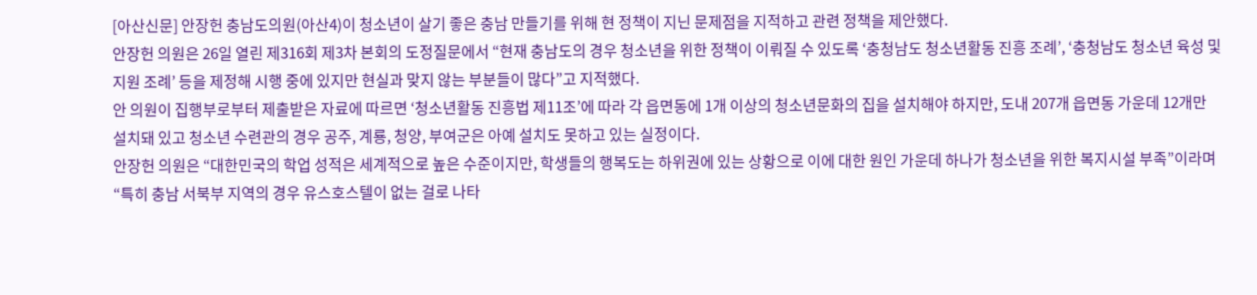[아산신문] 안장헌 충남도의원(아산4)이 청소년이 살기 좋은 충남 만들기를 위해 현 정책이 지닌 문제점을 지적하고 관련 정책을 제안했다.
안장헌 의원은 26일 열린 제316회 제3차 본회의 도정질문에서 “현재 충남도의 경우 청소년을 위한 정책이 이뤄질 수 있도록 ‘충청남도 청소년활동 진흥 조례’, ‘충청남도 청소년 육성 및 지원 조례’ 등을 제정해 시행 중에 있지만 현실과 맞지 않는 부분들이 많다”고 지적했다.
안 의원이 집행부로부터 제출받은 자료에 따르면 ‘청소년활동 진흥법 제11조’에 따라 각 읍면동에 1개 이상의 청소년문화의 집을 설치해야 하지만, 도내 207개 읍면동 가운데 12개만 설치돼 있고 청소년 수련관의 경우 공주, 계룡, 청양, 부여군은 아예 설치도 못하고 있는 실정이다.
안장헌 의원은 “대한민국의 학업 성적은 세계적으로 높은 수준이지만, 학생들의 행복도는 하위권에 있는 상황으로 이에 대한 원인 가운데 하나가 청소년을 위한 복지시설 부족”이라며 “특히 충남 서북부 지역의 경우 유스호스텔이 없는 걸로 나타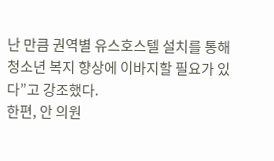난 만큼 권역별 유스호스텔 설치를 통해 청소년 복지 향상에 이바지할 필요가 있다”고 강조했다.
한편, 안 의원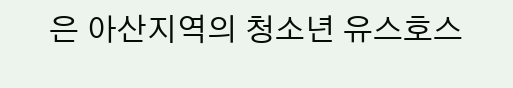은 아산지역의 청소년 유스호스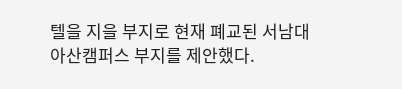텔을 지을 부지로 현재 폐교된 서남대 아산캠퍼스 부지를 제안했다.